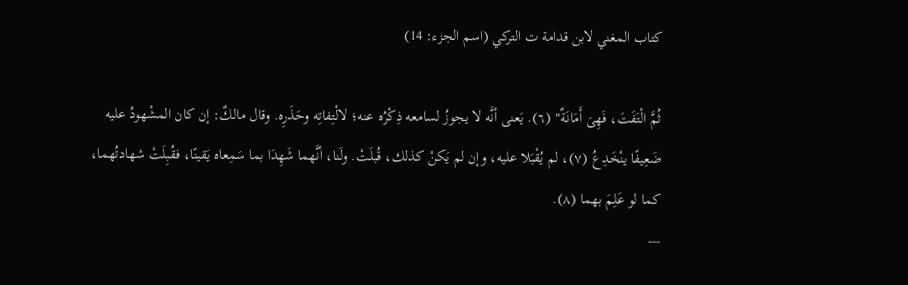كتاب المغني لابن قدامة ت التركي (اسم الجزء: 14)

ثُمَّ الْتَفَتَ، فَهِىَ أَمَانَةٌ" (٦). يَعنى أنَّه لا يجوزُ لسامعه ذِكْرُه عنه؛ لالْتِفاتِه وحَذَرِه. وقال مالكٌ: إن كان المشْهودُ عليه ضَعِيفًا ينْخَدِعُ (٧)، لم يُقْبَلا عليه، وإن لم يَكنْ كذلك، قُبلَتْ. ولَنا، أنَّهما شَهِدَا بما سَمِعاه يَقينًا، فقُبِلَتْ شهادتُهما، كما لو عَلِمَ بهما (٨).
---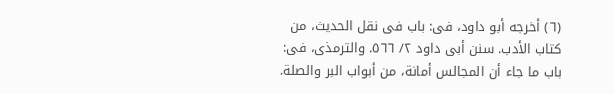(٦) أخرجه أبو داود، فى: باب فى نقل الحديث، من كتاب الأدب. سنن أبى داود ٢/ ٥٦٦. والترمذى، فى: باب ما جاء أن المجالس أمانة، من أبواب البر والصلة.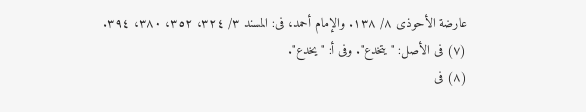عارضة الأحوذى ٨/ ١٣٨. والإمام أحمد، فى: المسند ٣/ ٣٢٤، ٣٥٢، ٣٨٠، ٣٩٤.
(٧) فى الأصل: "يتخدع". وفى أ: "يخدع".
(٨) فى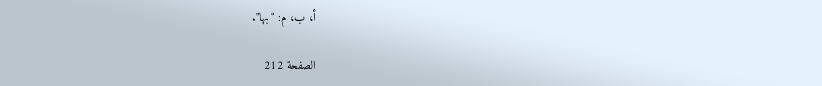أ، ب، م: "بها".

الصفحة 212